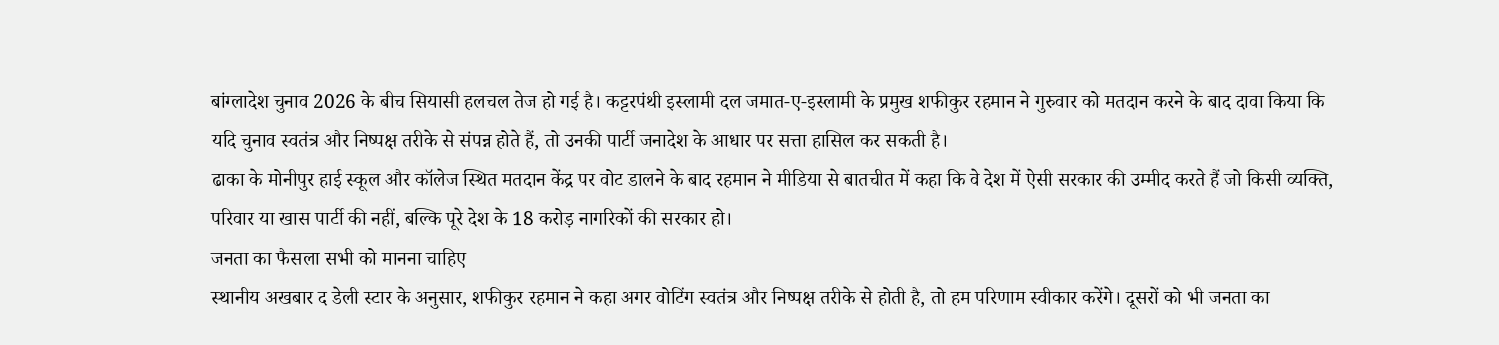बांग्लादेश चुनाव 2026 के बीच सियासी हलचल तेज हो गई है। कट्टरपंथी इस्लामी दल जमात-ए-इस्लामी के प्रमुख शफीकुर रहमान ने गुरुवार को मतदान करने के बाद दावा किया कि यदि चुनाव स्वतंत्र और निष्पक्ष तरीके से संपन्न होते हैं, तो उनकी पार्टी जनादेश के आधार पर सत्ता हासिल कर सकती है।
ढाका के मोनीपुर हाई स्कूल और कॉलेज स्थित मतदान केंद्र पर वोट डालने के बाद रहमान ने मीडिया से बातचीत में कहा कि वे देश में ऐसी सरकार की उम्मीद करते हैं जो किसी व्यक्ति, परिवार या खास पार्टी की नहीं, बल्कि पूरे देश के 18 करोड़ नागरिकों की सरकार हो।
जनता का फैसला सभी को मानना चाहिए
स्थानीय अखबार द डेली स्टार के अनुसार, शफीकुर रहमान ने कहा अगर वोटिंग स्वतंत्र और निष्पक्ष तरीके से होती है, तो हम परिणाम स्वीकार करेंगे। दूसरों को भी जनता का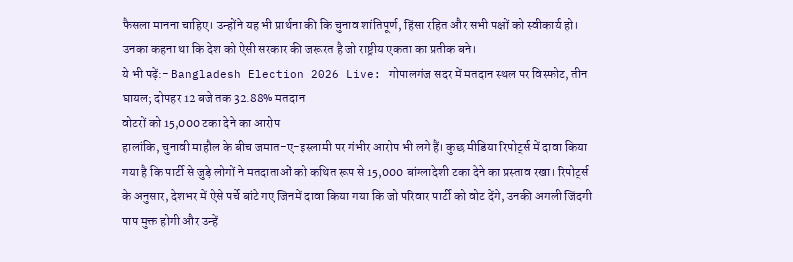फैसला मानना चाहिए। उन्होंने यह भी प्रार्थना की कि चुनाव शांतिपूर्ण, हिंसा रहित और सभी पक्षों को स्वीकार्य हो। उनका कहना था कि देश को ऐसी सरकार की जरूरत है जो राष्ट्रीय एकता का प्रतीक बने।
ये भी पढ़ें:- Bangladesh Election 2026 Live: गोपालगंज सदर में मतदान स्थल पर विस्फोट, तीन घायल; दोपहर 12 बजे तक 32.88% मतदान
वोटरों को 15,000 टका देने का आरोप
हालांकि, चुनावी माहौल के बीच जमात-ए-इस्लामी पर गंभीर आरोप भी लगे हैं। कुछ मीडिया रिपोर्ट्स में दावा किया गया है कि पार्टी से जुड़े लोगों ने मतदाताओं को कथित रूप से 15,000 बांग्लादेशी टका देने का प्रस्ताव रखा। रिपोर्ट्स के अनुसार, देशभर में ऐसे पर्चे बांटे गए जिनमें दावा किया गया कि जो परिवार पार्टी को वोट देंगे, उनकी अगली जिंदगी पाप मुक्त होगी और उन्हें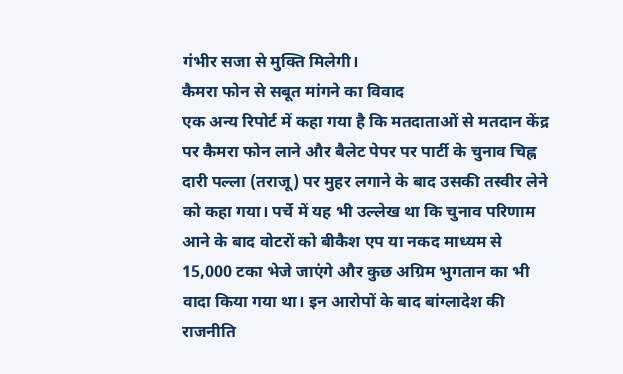गंभीर सजा से मुक्ति मिलेगी।
कैमरा फोन से सबूत मांगने का विवाद
एक अन्य रिपोर्ट में कहा गया है कि मतदाताओं से मतदान केंद्र पर कैमरा फोन लाने और बैलेट पेपर पर पार्टी के चुनाव चिह्न दारी पल्ला (तराजू) पर मुहर लगाने के बाद उसकी तस्वीर लेने को कहा गया। पर्चे में यह भी उल्लेख था कि चुनाव परिणाम आने के बाद वोटरों को बीकैश एप या नकद माध्यम से 15,000 टका भेजे जाएंगे और कुछ अग्रिम भुगतान का भी वादा किया गया था। इन आरोपों के बाद बांग्लादेश की राजनीति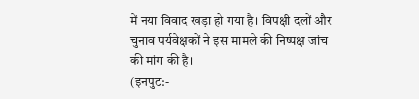में नया विवाद खड़ा हो गया है। विपक्षी दलों और चुनाव पर्यवेक्षकों ने इस मामले की निष्पक्ष जांच की मांग की है।
(इनपुट:-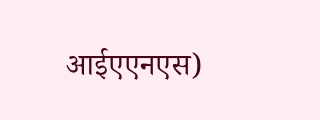आईएएनएस)